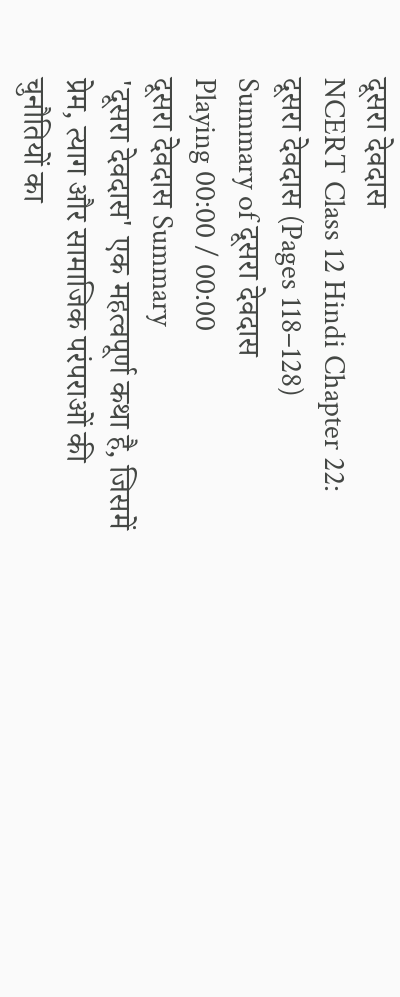दूसरा देवदास
NCERT Class 12 Hindi Chapter 22: दूसरा देवदास (Pages 118–128)
Summary of दूसरा देवदास
Playing 00:00 / 00:00
दूसरा देवदास Summary
'दूसरा देवदास' एक महत्वपूर्ण कथा है, जिसमें प्रेम, त्याग और सामाजिक परंपराओं की चुनौतियों का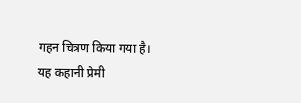गहन चित्रण किया गया है। यह कहानी प्रेमी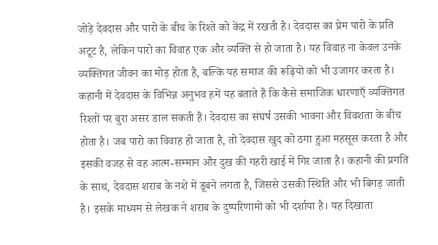जोड़े देवदास और पारो के बीच के रिश्ते को केंद्र में रखती है। देवदास का प्रेम पारो के प्रति अटूट है, लेकिन पारो का विवाह एक और व्यक्ति से हो जाता है। यह विवाह ना केवल उनके व्यक्तिगत जीवन का मोड़ होता है, बल्कि यह समाज की रूढ़ियों को भी उजागर करता है। कहानी में देवदास के विभिन्न अनुभव हमें यह बताते हैं कि कैसे समाजिक धारणाएँ व्यक्तिगत रिश्तों पर बुरा असर डाल सकती हैं। देवदास का संघर्ष उसकी भावना और विवशता के बीच होता है। जब पारो का विवाह हो जाता है, तो देवदास खुद को ठगा हुआ महसूस करता है और इसकी वजह से वह आत्म-सम्मान और दुख की गहरी खाई में गिर जाता है। कहानी की प्रगति के साथ, देवदास शराब के नशे में डूबने लगता है, जिससे उसकी स्थिति और भी बिगड़ जाती है। इसके माध्यम से लेखक ने शराब के दुष्परिणामों को भी दर्शाया है। यह दिखाता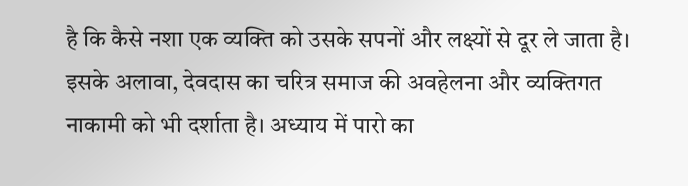है कि कैसे नशा एक व्यक्ति को उसके सपनों और लक्ष्यों से दूर ले जाता है। इसके अलावा, देवदास का चरित्र समाज की अवहेलना और व्यक्तिगत नाकामी को भी दर्शाता है। अध्याय में पारो का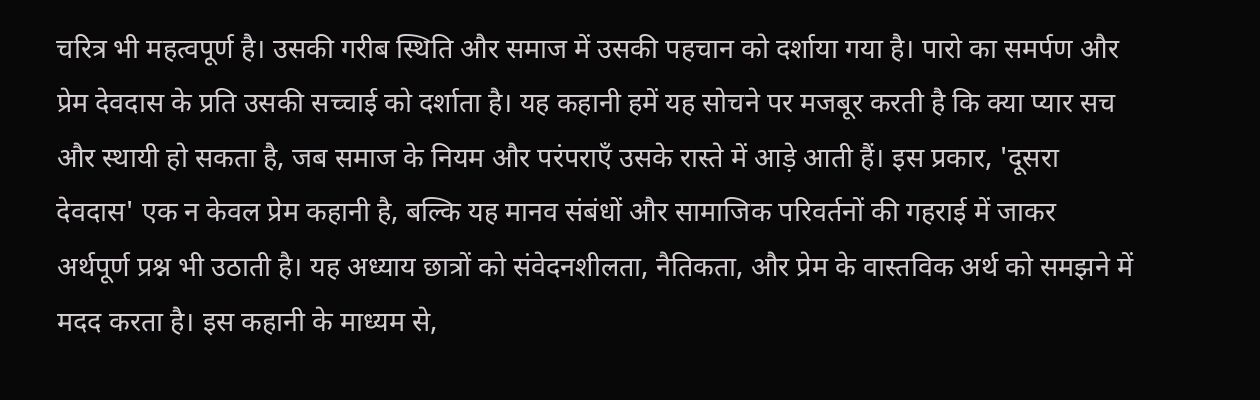चरित्र भी महत्वपूर्ण है। उसकी गरीब स्थिति और समाज में उसकी पहचान को दर्शाया गया है। पारो का समर्पण और प्रेम देवदास के प्रति उसकी सच्चाई को दर्शाता है। यह कहानी हमें यह सोचने पर मजबूर करती है कि क्या प्यार सच और स्थायी हो सकता है, जब समाज के नियम और परंपराएँ उसके रास्ते में आड़े आती हैं। इस प्रकार, 'दूसरा देवदास' एक न केवल प्रेम कहानी है, बल्कि यह मानव संबंधों और सामाजिक परिवर्तनों की गहराई में जाकर अर्थपूर्ण प्रश्न भी उठाती है। यह अध्याय छात्रों को संवेदनशीलता, नैतिकता, और प्रेम के वास्तविक अर्थ को समझने में मदद करता है। इस कहानी के माध्यम से,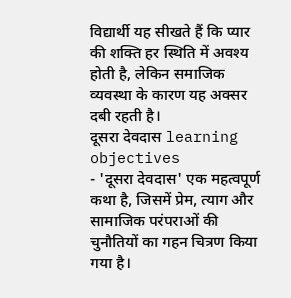विद्यार्थी यह सीखते हैं कि प्यार की शक्ति हर स्थिति में अवश्य होती है, लेकिन समाजिक व्यवस्था के कारण यह अक्सर दबी रहती है।
दूसरा देवदास learning objectives
- 'दूसरा देवदास' एक महत्वपूर्ण कथा है, जिसमें प्रेम, त्याग और सामाजिक परंपराओं की चुनौतियों का गहन चित्रण किया गया है।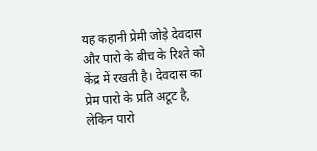यह कहानी प्रेमी जोड़े देवदास और पारो के बीच के रिश्ते को केंद्र में रखती है। देवदास का प्रेम पारो के प्रति अटूट है, लेकिन पारो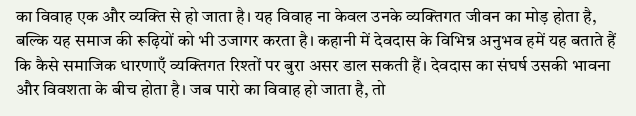का विवाह एक और व्यक्ति से हो जाता है। यह विवाह ना केवल उनके व्यक्तिगत जीवन का मोड़ होता है, बल्कि यह समाज की रूढ़ियों को भी उजागर करता है। कहानी में देवदास के विभिन्न अनुभव हमें यह बताते हैं कि कैसे समाजिक धारणाएँ व्यक्तिगत रिश्तों पर बुरा असर डाल सकती हैं। देवदास का संघर्ष उसकी भावना और विवशता के बीच होता है। जब पारो का विवाह हो जाता है, तो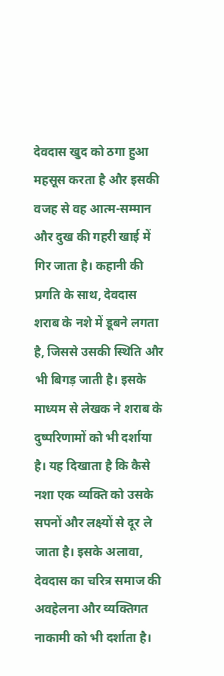देवदास खुद को ठगा हुआ महसूस करता है और इसकी वजह से वह आत्म-सम्मान और दुख की गहरी खाई में गिर जाता है। कहानी की प्रगति के साथ, देवदास शराब के नशे में डूबने लगता है, जिससे उसकी स्थिति और भी बिगड़ जाती है। इसके माध्यम से लेखक ने शराब के दुष्परिणामों को भी दर्शाया है। यह दिखाता है कि कैसे नशा एक व्यक्ति को उसके सपनों और लक्ष्यों से दूर ले जाता है। इसके अलावा, देवदास का चरित्र समाज की अवहेलना और व्यक्तिगत नाकामी को भी दर्शाता है।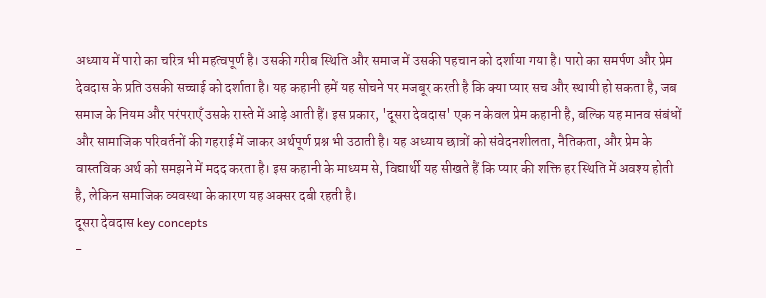अध्याय में पारो का चरित्र भी महत्वपूर्ण है। उसकी गरीब स्थिति और समाज में उसकी पहचान को दर्शाया गया है। पारो का समर्पण और प्रेम देवदास के प्रति उसकी सच्चाई को दर्शाता है। यह कहानी हमें यह सोचने पर मजबूर करती है कि क्या प्यार सच और स्थायी हो सकता है, जब समाज के नियम और परंपराएँ उसके रास्ते में आड़े आती हैं। इस प्रकार, 'दूसरा देवदास' एक न केवल प्रेम कहानी है, बल्कि यह मानव संबंधों और सामाजिक परिवर्तनों की गहराई में जाकर अर्थपूर्ण प्रश्न भी उठाती है। यह अध्याय छात्रों को संवेदनशीलता, नैतिकता, और प्रेम के वास्तविक अर्थ को समझने में मदद करता है। इस कहानी के माध्यम से, विद्यार्थी यह सीखते हैं कि प्यार की शक्ति हर स्थिति में अवश्य होती है, लेकिन समाजिक व्यवस्था के कारण यह अक्सर दबी रहती है।
दूसरा देवदास key concepts
-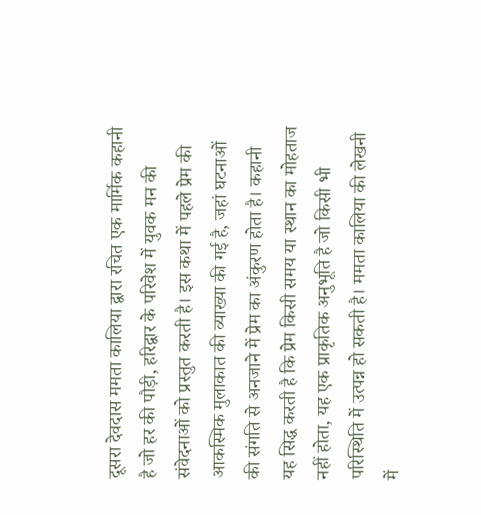दूसरा देवदास ममता कालिया द्वारा रचित एक मार्मिक कहानी है जो हर की पौड़ी, हरिद्वार के परिवेश में युवक मन की संवेदनाओं को प्रस्तुत करती है। इस कथा में पहले प्रेम की आकस्मिक मुलाकात की व्याख्या की गई है, जहां घटनाओं की संगति से अनजाने में प्रेम का अंकुरण होता है। कहानी यह सिद्ध करती है कि प्रेम किसी समय या स्थान का मोहताज नहीं होता, यह एक प्राकृतिक अनुभूति है जो किसी भी परिस्थिति में उत्पन्न हो सकती है। ममता कालिया की लेखनी में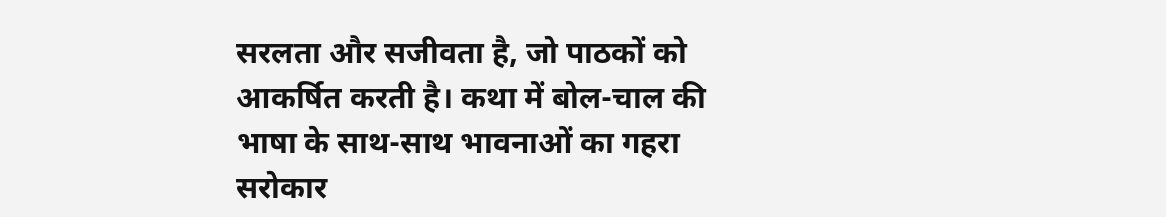सरलता और सजीवता है, जो पाठकों को आकर्षित करती है। कथा में बोल-चाल की भाषा के साथ-साथ भावनाओं का गहरा सरोकार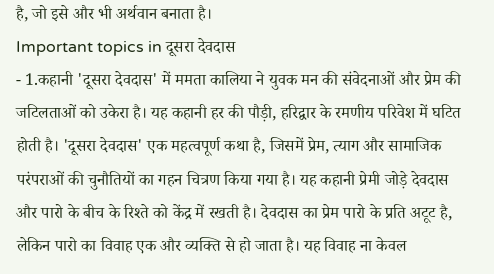है, जो इसे और भी अर्थवान बनाता है।
Important topics in दूसरा देवदास
- 1.कहानी 'दूसरा देवदास' में ममता कालिया ने युवक मन की संवेदनाओं और प्रेम की जटिलताओं को उकेरा है। यह कहानी हर की पौड़ी, हरिद्वार के रमणीय परिवेश में घटित होती है। 'दूसरा देवदास' एक महत्वपूर्ण कथा है, जिसमें प्रेम, त्याग और सामाजिक परंपराओं की चुनौतियों का गहन चित्रण किया गया है। यह कहानी प्रेमी जोड़े देवदास और पारो के बीच के रिश्ते को केंद्र में रखती है। देवदास का प्रेम पारो के प्रति अटूट है, लेकिन पारो का विवाह एक और व्यक्ति से हो जाता है। यह विवाह ना केवल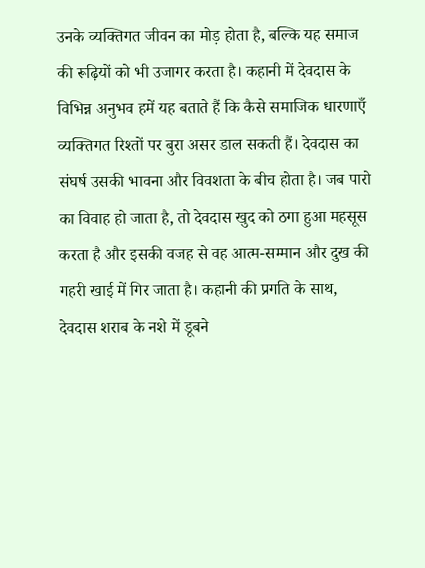उनके व्यक्तिगत जीवन का मोड़ होता है, बल्कि यह समाज की रूढ़ियों को भी उजागर करता है। कहानी में देवदास के विभिन्न अनुभव हमें यह बताते हैं कि कैसे समाजिक धारणाएँ व्यक्तिगत रिश्तों पर बुरा असर डाल सकती हैं। देवदास का संघर्ष उसकी भावना और विवशता के बीच होता है। जब पारो का विवाह हो जाता है, तो देवदास खुद को ठगा हुआ महसूस करता है और इसकी वजह से वह आत्म-सम्मान और दुख की गहरी खाई में गिर जाता है। कहानी की प्रगति के साथ, देवदास शराब के नशे में डूबने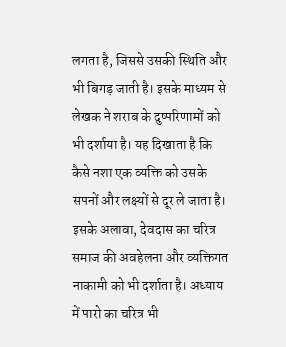लगता है, जिससे उसकी स्थिति और भी बिगड़ जाती है। इसके माध्यम से लेखक ने शराब के दुष्परिणामों को भी दर्शाया है। यह दिखाता है कि कैसे नशा एक व्यक्ति को उसके सपनों और लक्ष्यों से दूर ले जाता है। इसके अलावा, देवदास का चरित्र समाज की अवहेलना और व्यक्तिगत नाकामी को भी दर्शाता है। अध्याय में पारो का चरित्र भी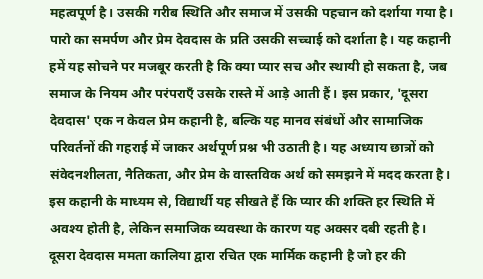महत्वपूर्ण है। उसकी गरीब स्थिति और समाज में उसकी पहचान को दर्शाया गया है। पारो का समर्पण और प्रेम देवदास के प्रति उसकी सच्चाई को दर्शाता है। यह कहानी हमें यह सोचने पर मजबूर करती है कि क्या प्यार सच और स्थायी हो सकता है, जब समाज के नियम और परंपराएँ उसके रास्ते में आड़े आती हैं। इस प्रकार, 'दूसरा देवदास' एक न केवल प्रेम कहानी है, बल्कि यह मानव संबंधों और सामाजिक परिवर्तनों की गहराई में जाकर अर्थपूर्ण प्रश्न भी उठाती है। यह अध्याय छात्रों को संवेदनशीलता, नैतिकता, और प्रेम के वास्तविक अर्थ को समझने में मदद करता है। इस कहानी के माध्यम से, विद्यार्थी यह सीखते हैं कि प्यार की शक्ति हर स्थिति में अवश्य होती है, लेकिन समाजिक व्यवस्था के कारण यह अक्सर दबी रहती है। दूसरा देवदास ममता कालिया द्वारा रचित एक मार्मिक कहानी है जो हर की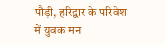पौड़ी, हरिद्वार के परिवेश में युवक मन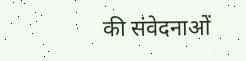की संवेदनाओं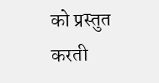को प्रस्तुत करती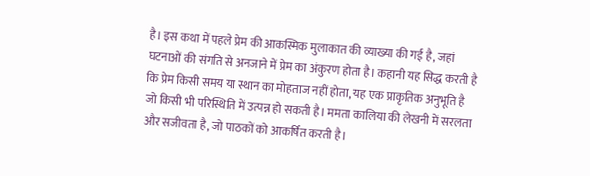है। इस कथा में पहले प्रेम की आकस्मिक मुलाकात की व्याख्या की गई है, जहां घटनाओं की संगति से अनजाने में प्रेम का अंकुरण होता है। कहानी यह सिद्ध करती है कि प्रेम किसी समय या स्थान का मोहताज नहीं होता, यह एक प्राकृतिक अनुभूति है जो किसी भी परिस्थिति में उत्पन्न हो सकती है। ममता कालिया की लेखनी में सरलता और सजीवता है, जो पाठकों को आकर्षित करती है।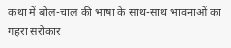कथा में बोल-चाल की भाषा के साथ-साथ भावनाओं का गहरा सरोकार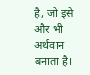है, जो इसे और भी अर्थवान बनाता है।